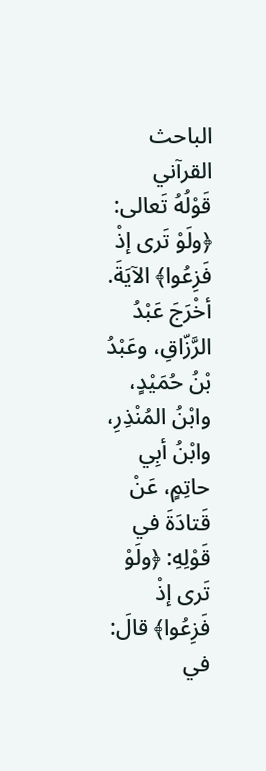الباحث القرآني
قَوْلُهُ تَعالى: ﴿ولَوْ تَرى إذْ فَزِعُوا﴾ الآيَةَ.
أخْرَجَ عَبْدُ الرَّزّاقِ، وعَبْدُ بْنُ حُمَيْدٍ، وابْنُ المُنْذِرِ، وابْنُ أبِي حاتِمٍ، عَنْ قَتادَةَ في قَوْلِهِ: ﴿ولَوْ تَرى إذْ فَزِعُوا﴾ قالَ: في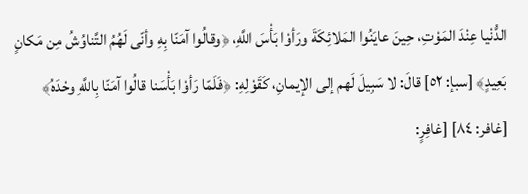الدُّنْيا عِنْدَ المَوْتِ، حِينَ عايَنُوا المَلائِكَةَ ورَأوْا بَأْسَ اللَّهِ، ﴿وقالُوا آمَنّا بِهِ وأنّى لَهُمُ التَّناوُشُ مِن مَكانٍ بَعِيدٍ﴾ [سبإ: ٥٢] قالَ: لا سَبِيلَ لَهم إلى الإيمانِ، كَقَوْلِهِ: ﴿فَلَمّا رَأوْا بَأْسَنا قالُوا آمَنّا بِاللَّهِ وحْدَهُ﴾ [غافر: ٨٤] [غافِرٍ: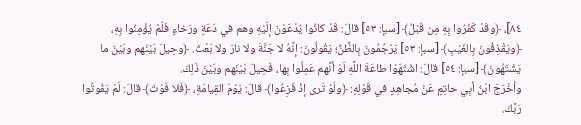٨٤]، ﴿وقَدْ كَفَرُوا بِهِ مِن قَبْلُ﴾ [سبإ: ٥٣] قالَ: قَدْ كانُوا يُدْعَوْنَ إلَيْهِ وهم في دَعَةٍ ورَخاءٍ فَلَمْ يُؤْمِنُوا بِهِ، ﴿ويَقْذِفُونَ بِالغَيْبِ﴾ [سبإ: ٥٣] يَرْجُمُونَ بِالظَّنِّ؛ يَقُولُونَ: إنَّهُ لا جَنَّةَ ولا نارَ ولا بَعْثَ. ﴿وحِيلَ بَيْنَهم وبَيْنَ ما يَشْتَهُونَ﴾ [سبإ: ٥٤] قالَ: اشْتَهَوْا طاعَةَ اللَّهِ لَوْ أنَّهم عَمِلُوا بِها، فَحِيلَ بَيْنَهم وبَيْنَ ذَلِكَ.
وأخْرَجَ ابْنُ أبِي حاتِمٍ عَنْ مُجاهِدٍ في قَوْلِهِ: ﴿ولَوْ تَرى إذْ فَزِعُوا﴾ قالَ: يَوْمَ القِيامَةِ، ﴿فَلا فَوْتَ﴾ قالَ: لَمْ يَفُوتُوا رَبَّكَ.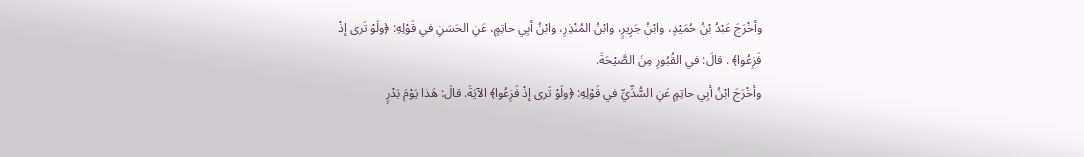وأخْرَجَ عَبْدُ بْنُ حُمَيْدٍ، وابْنُ جَرِيرٍ، وابْنُ المُنْذِرِ، وابْنُ أبِي حاتِمٍ، عَنِ الحَسَنِ في قَوْلِهِ: ﴿ولَوْ تَرى إذْ فَزِعُوا﴾ . قالَ: في القُبُورِ مِنَ الصَّيْحَةَ.
وأخْرَجَ ابْنُ أبِي حاتِمٍ عَنِ السُّدِّيِّ في قَوْلِهِ: ﴿ولَوْ تَرى إذْ فَزِعُوا﴾ الآيَةَ. قالَ: هَذا يَوْمَ بَدْرٍ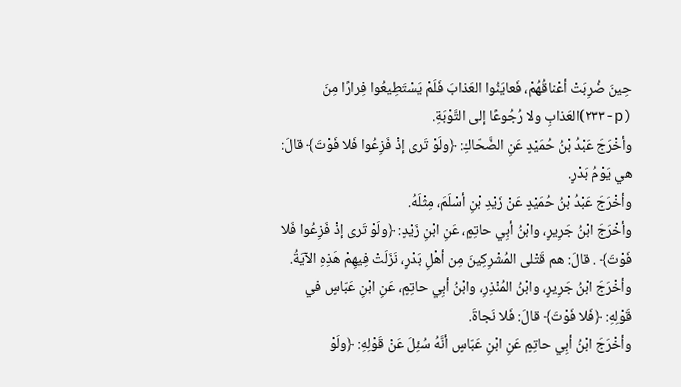حِينَ ضُرِبَتْ أعْناقُهُمْ، فَعايَنُوا العَذابَ فَلَمْ يَسْتَطِيعُوا فِرارًا مِنَ (p-٢٣٣)العَذابِ ولا رُجُوعًا إلى التَّوْبَةِ.
وأخْرَجَ عَبْدُ بْنُ حُمَيْدٍ عَنِ الضَّحّاكِ: ﴿ولَوْ تَرى إذْ فَزِعُوا فَلا فَوْتَ﴾ قالَ: هي يَوْمُ بَدْرٍ.
وأخْرَجَ عَبْدُ بْنُ حُمَيْدٍ عَنْ زَيْدِ بْنِ أسْلَمَ، مِثْلَهُ.
وأخْرَجَ ابْنُ جَرِيرٍ، وابْنُ أبِي حاتِمٍ، عَنِ ابْنِ زَيْدٍ: ﴿ولَوْ تَرى إذْ فَزِعُوا فَلا فَوْتَ﴾ . قالَ: هم قَتْلى المُشْرِكِينَ مِن أهْلِ بَدْرٍ، نَزَلَتْ فِيهِمْ هَذِهِ الآيَةُ.
وأخْرَجَ ابْنُ جَرِيرٍ، وابْنُ المُنْذِرِ، وابْنُ أبِي حاتِمٍ، عَنِ ابْنِ عَبّاسٍ في قَوْلِهِ: ﴿فَلا فَوْتَ﴾ قالَ: فَلا نَجاةَ.
وأخْرَجَ ابْنُ أبِي حاتِمٍ عَنِ ابْنِ عَبّاسٍ أنَّهُ سُئِلَ عَنْ قَوْلِهِ: ﴿ولَوْ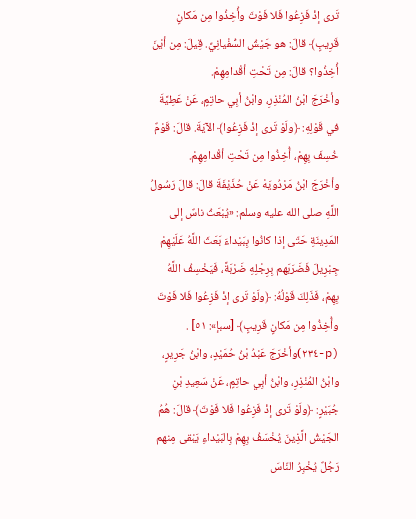تَرى إذْ فَزِعُوا فَلا فَوْتَ وأُخِذُوا مِن مَكانٍ قَرِيبٍ﴾ قالَ: هو جَيْشُ السُّفْيانِيِّ. قِيلَ: مِن أيْنَ أُخِذُوا؟ قالَ: مِن تَحْتِ أقْدامِهِمْ.
وأخْرَجَ ابْنُ المُنْذِرِ، وابْنُ أبِي حاتِمٍ، عَنْ عَطِيَّةَ في قَوْلِهِ: ﴿ولَوْ تَرى إذْ فَزِعُوا﴾ الآيَةَ. قالَ: قَوْمٌ خُسِفَ بِهِمْ، أُخِذُوا مِن تَحْتِ أقْدامِهِمْ.
وأخْرَجَ ابْنُ مَرْدُويَهْ عَنْ حُذَيْفَةَ قالَ: قالَ رَسُولُ اللَّهِ صلى الله عليه وسلم: «يُبْعَثُ ناسٌ إلى المَدِينَةِ حَتّى إذا كانُوا بِبَيْداءَ بَعَثَ اللَّهُ عَلَيْهِمْ جِبْرِيلَ فَضَرَبَهم بِرِجْلِهِ ضَرْبَةً، فَيَخْسِفُ اللَّهُ بِهِمْ، فَذَلِكَ قَوْلُهُ: ﴿ولَوْ تَرى إذْ فَزِعُوا فَلا فَوْتَ وأُخِذُوا مِن مَكانٍ قَرِيبٍ﴾ [سبإ»: ٥١] .
(p-٢٣٤)وأخْرَجَ عَبْدُ بْنُ حُمَيْدٍ، وابْنُ جَرِيرٍ، وابْنُ المُنْذِرِ، وابْنُ أبِي حاتِمٍ، عَنْ سَعِيدِ بْنِ جُبَيْرٍ: ﴿ولَوْ تَرى إذْ فَزِعُوا فَلا فَوْتَ﴾ قالَ: هُمُ الجَيْشُ الَّذِينَ يُخْسَفُ بِهِمْ بِالبَيْداءِ يَبْقى مِنهم رَجُلٌ يُخْبِرُ النّاسَ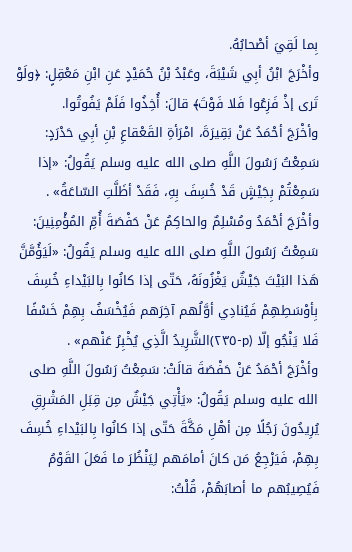بِما لَقِيَ أصْحابُهُ.
وأخْرَجَ ابْنُ أبِي شَيْبَةَ، وعَبْدُ بْنُ حُمَيْدٍ عَنِ ابْنِ مَعْقِلٍ: ﴿ولَوْ تَرى إذْ فَزِعُوا فَلا فَوْتَ﴾ قالَ: أُخِذُوا فَلَمْ يَفُوتُوا.
وأخْرَجَ أحْمَدُ عَنْ بَقِيرَةَ، امْرَأةِ القَعْقاعِ بْنِ أبِي حَدْرَدٍ: سَمِعْتُ رَسُولَ اللَّهِ صلى الله عليه وسلم يَقُولُ: «إذا سَمِعْتُمْ بِجَيْشٍ قَدْ خُسِفَ بِهِ، فَقَدْ أظَلَّتِ السّاعَةُ» .
وأخْرَجَ أحْمَدُ ومُسْلِمٌ والحاكِمُ عَنْ حَفْصَةَ أُمِّ المُؤْمِنِينَ: سَمِعْتُ رَسُولَ اللَّهِ صلى الله عليه وسلم يَقُولُ: «لَيَؤُمَّنَّ هَذا البَيْتَ جَيْشٌ يَغْزُونَهُ، حَتّى إذا كانُوا بِالبَيْداءِ خُسِفَ بِأوْسَطِهِمْ فَيُنادِي أوَّلُهم آخِرَهم فَيُخْسَفُ بِهِمْ خَسْفًا فَلا يَنْجُو إلّا (p-٢٣٥)الشَّرِيدُ الَّذِي يُخْبِرُ عَنْهم» .
وأخْرَجَ أحْمَدُ عَنْ حَفْصَةَ قالَتْ: سَمِعْتُ رَسُولَ اللَّهِ صلى الله عليه وسلم يَقُولُ: «يَأْتِي جَيْشٌ مِن قِبَلِ المَشْرِقِ يُرِيدُونَ رَجُلًا مِن أهْلِ مَكَّةَ حَتّى إذا كانُوا بِالبَيْداءِ خُسِفَ بِهِمْ، فَيَرْجِعُ مَن كانَ أمامَهم لِيَنْظُرَ ما فَعَلَ القَوْمُ فَيُصِيبُهم ما أصابَهُمْ، قُلْتُ: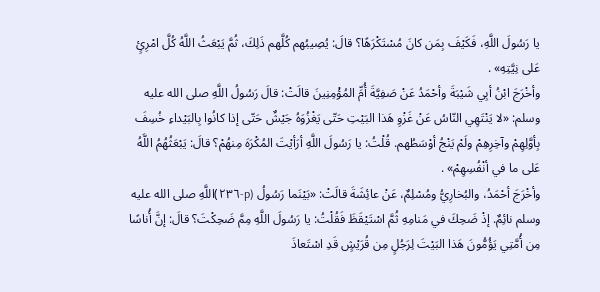يا رَسُولَ اللَّهِ، فَكَيْفَ بِمَن كانَ مُسْتَكْرَهًا؟ قالَ: يُصِيبُهم كُلَّهم ذَلِكَ، ثُمَّ يَبْعَثُ اللَّهُ كُلَّ امْرِئٍ عَلى نِيَّتِهِ» .
وأخْرَجَ ابْنُ أبِي شَيْبَةَ وأحْمَدُ عَنْ صَفِيَّةَ أُمِّ المُؤْمِنِينَ قالَتْ: قالَ رَسُولُ اللَّهِ صلى الله عليه وسلم: «لا يَنْتَهِي النّاسُ عَنْ غَزْوِ هَذا البَيْتِ حَتّى يَغْزُوَهُ جَيْشٌ حَتّى إذا كانُوا بِالبَيْداءِ خُسِفَ بِأوَّلِهِمْ وآخِرِهِمْ ولَمْ يَنْجُ أوْسَطُهم. قُلْتُ: يا رَسُولَ اللَّهِ أرَأيْتَ المُكْرَهَ مِنهُمْ؟ قالَ: يَبْعَثُهُمُ اللَّهُ عَلى ما في أنْفُسِهِمْ» .
وأخْرَجَ أحْمَدُ، والبُخارِيُّ ومُسْلِمٌ، عَنْ عائِشَةَ قالَتْ: «بَيْنَما رَسُولُ (p-٢٣٦)اللَّهِ صلى الله عليه وسلم نائِمٌ. إذْ ضَحِكَ في مَنامِهِ ثُمَّ اسْتَيْقَظَ فَقُلْتُ: يا رَسُولَ اللَّهِ مِمَّ ضَحِكْتَ؟ قالَ: إنَّ أُناسًا مِن أُمَّتِي يَؤُمُّونَ هَذا البَيْتَ لِرَجُلٍ مِن قُرَيْشٍ قَدِ اسْتَعاذَ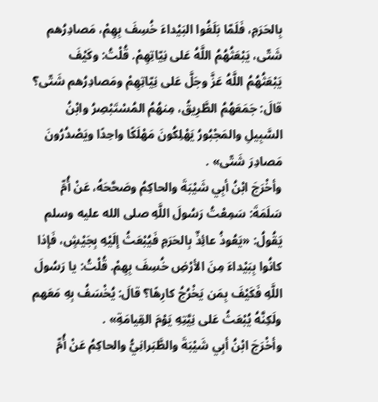بِالحَرَمِ، فَلَمّا بَلَغُوا البَيْداءَ خُسِفَ بِهِمْ، مَصادِرُهم شَتّى، يَبْعَثُهُمُ اللَّهُ عَلى نِيّاتِهِمْ. قُلْتُ: وكَيْفَ يَبْعَثُهُمُ اللَّهُ عَزَّ وجَلَّ عَلى نِيّاتِهِمْ ومَصادِرُهم شَتّى؟ قالَ: جَمَعَهُمُ الطَّرِيقُ، مِنهُمُ المُسْتَبْصِرُ وابْنُ السَّبِيلِ والمَجْبُورُ يَهْلِكُونَ مَهْلَكًا واحِدًا ويَصْدُرُونَ مَصادِرَ شَتّى» .
وأخْرَجَ ابْنُ أبِي شَيْبَةَ والحاكِمُ وصَحَّحَهُ، عَنْ أُمِّ سَلَمَةَ: سَمِعْتُ رَسُولَ اللَّهِ صلى الله عليه وسلم يَقُولُ: «يَعُوذُ عائِذٌ بِالحَرَمِ فَيُبْعَثُ إلَيْهِ بِجَيْشٍ، فَإذا كانُوا بِبَيْداءَ مِنَ الأرْضِ خُسِفَ بِهِمْ. قُلْتُ: يا رَسُولَ اللَّهِ فَكَيْفَ بِمَن يَخْرُجُ كارِهًا؟ قالَ: يُخْسَفُ بِهِ مَعَهم ولَكِنَّهُ يُبْعَثُ عَلى نِيَّتِهِ يَوْمَ القِيامَةِ» .
وأخْرَجَ ابْنُ أبِي شَيْبَةَ والطَّبَرانِيُّ والحاكِمُ عَنْ أُمِّ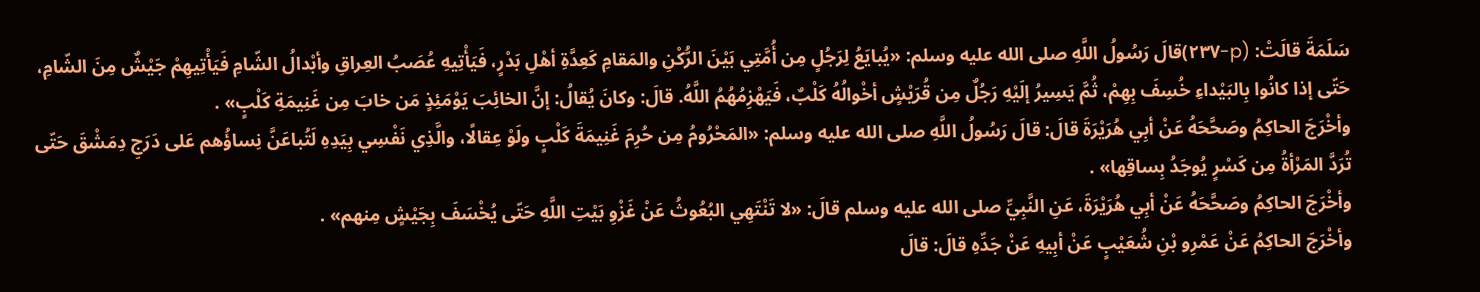سَلَمَةَ قالَتْ: (p-٢٣٧)قالَ رَسُولُ اللَّهِ صلى الله عليه وسلم: «يُبايَعُ لِرَجُلٍ مِن أُمَّتِي بَيْنَ الرُّكْنِ والمَقامِ كَعِدَّةِ أهْلِ بَدْرٍ، فَيَأْتِيهِ عُصَبُ العِراقِ وأبْدالُ الشّامِ فَيَأْتِيهِمْ جَيْشٌ مِنَ الشّامِ، حَتّى إذا كانُوا بِالبَيْداءِ خُسِفَ بِهِمْ، ثُمَّ يَسِيرُ إلَيْهِ رَجُلٌ مِن قُرَيْشٍ أخْوالُهُ كَلْبٌ، فَيَهْزِمُهُمُ اللَّهُ. قالَ: وكانَ يُقالُ: إنَّ الخائِبَ يَوْمَئِذٍ مَن خابَ مِن غَنِيمَةِ كَلْبٍ» .
وأخْرَجَ الحاكِمُ وصَحَّحَهُ عَنْ أبِي هُرَيْرَةَ قالَ: قالَ رَسُولُ اللَّهِ صلى الله عليه وسلم: «المَحْرُومُ مِن حُرِمَ غَنِيمَةَ كَلْبٍ ولَوْ عِقالًا، والَّذِي نَفْسِي بِيَدِهِ لَتُباعَنَّ نِساؤُهم عَلى دَرَجِ دِمَشْقَ حَتّى تُرَدَّ المَرْأةُ مِن كَسْرٍ يُوجَدُ بِساقِها» .
وأخْرَجَ الحاكِمُ وصَحَّحَهُ عَنْ أبِي هُرَيْرَةَ، عَنِ النَّبِيِّ صلى الله عليه وسلم قالَ: «لا تَنْتَهِي البُعُوثُ عَنْ غَزْوِ بَيْتِ اللَّهِ حَتّى يُخْسَفَ بِجَيْشٍ مِنهم» .
وأخْرَجَ الحاكِمُ عَنْ عَمْرِو بْنِ شُعَيْبٍ عَنْ أبِيهِ عَنْ جَدِّهِ قالَ: قالَ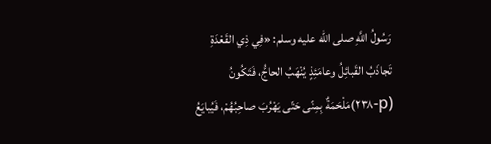رَسُولُ اللَّهِ صلى الله عليه وسلم: «فِي ذِي القَعْدَةِ تَجاذَبُ القَبائِلُ وعامَئِذٍ يُنْهَبُ الحاجُّ، فَتَكُونُ (p-٢٣٨)مَلْحَمَةٌ بِمِنًى حَتّى يَهْرُبَ صاحِبُهُمْ، فَيُبايَعُ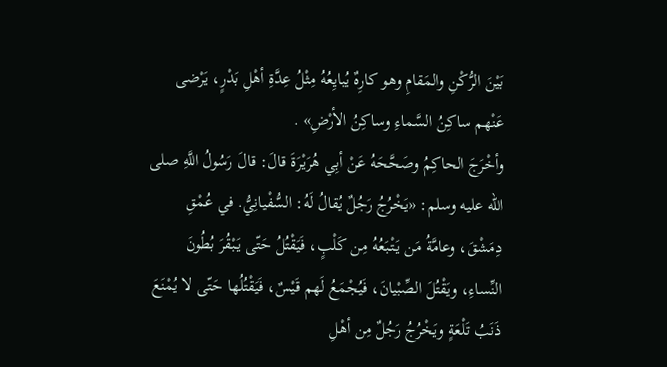بَيْنَ الرُّكْنِ والمَقامِ وهو كارِهٌ يُبايِعُهُ مِثْلُ عِدَّةِ أهْلِ بَدْرٍ، يَرْضى عَنْهم ساكِنُ السَّماءِ وساكِنُ الأرْضِ» .
وأخْرَجَ الحاكِمُ وصَحَّحَهُ عَنْ أبِي هُرَيْرَةَ قالَ: قالَ رَسُولُ اللَّهِ صلى الله عليه وسلم: «يَخْرُجُ رَجُلٌ يُقالُ لَهُ: السُّفْيانِيُّ. في عُمْقِ دِمَشْقَ، وعامَّةُ مَن يَتْبَعُهُ مِن كَلْبٍ، فَيَقْتُلُ حَتّى يَبْقُرَ بُطُونَ النِّساءِ، ويَقْتُلَ الصِّبْيانَ، فَيُجْمَعُ لَهم قَيْسٌ، فَيَقْتُلُها حَتّى لا يُمْنَعَ ذَنَبُ تَلْعَةٍ ويَخْرُجُ رَجُلٌ مِن أهْلِ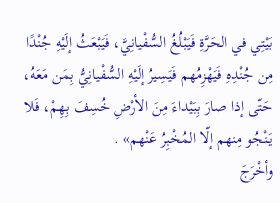بَيْتِي في الحَرَّةِ فَيَبْلُغُ السُّفْيانِيَّ، فَيَبْعَثُ إلَيْهِ جُنْدًا مِن جُنْدِهِ فَيَهْزِمُهم فَيَسِيرُ إلَيْهِ السُّفْيانِيُّ بِمَن مَعَهُ، حَتّى إذا صارَ بِبَيْداءَ مِنَ الأرْضِ خُسِفَ بِهِمْ، فَلا يَنْجُو مِنهم إلّا المُخْبِرُ عَنْهم» .
وأخْرَجَ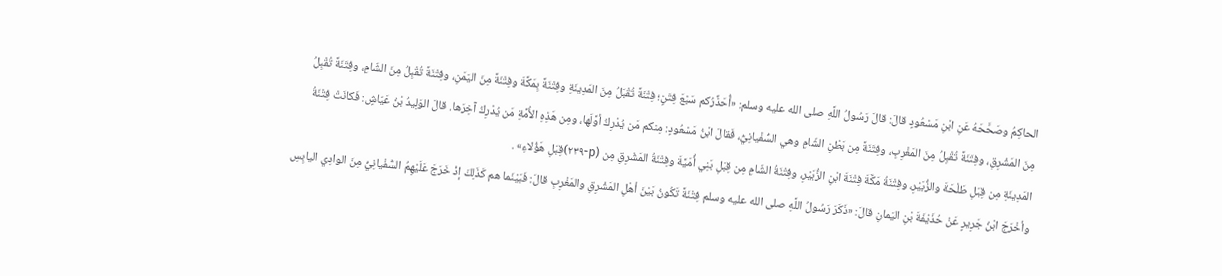الحاكِمُ وصَحَّحَهُ عَنِ ابْنِ مَسْعُودٍ قالَ: قالَ رَسُولُ اللَّهِ صلى الله عليه وسلم: «أُحَذِّرُكم سَبْعَ فِتَنٍ؛ فِتْنَةً تُقْبَلُ مِنَ المَدِينَةِ وفِتْنَةً بِمَكَّةَ وفِتْنَةً مِنَ اليَمَنِ، وفِتْنَةً تُقْبِلُ مِنَ الشّامِ، وفِتَنَةً تُقْبِلُ مِنَ المَشْرِقِ، وفِتَنَةً تُقْبِلُ مِنَ المَغْرِبِ، وفِتَنَةً مِن بَطْنِ الشّامِ وهي السُّفْيانِيُّ، فَقالَ ابْنُ مَسْعُودٍ: مِنكم مَن يُدْرِكُ أوَّلَها، ومِن هَذِهِ الأُمَّةِ مَن يُدْرِكُ آخِرَها. قالَ الوَلِيدُ بْنُ عَيّاشٍ: فَكانَتْ فِتْنَةُ المَدِينَةِ مِن قِبَلِ طَلْحَةَ والزُّبَيْرِ، وفِتْنَةُ مَكَّةَ فِتْنَةَ ابْنِ الزُّبَيْرِ، وفِتْنَةُ الشّامِ مِن قِبَلِ بَنِي أُمَيَّةَ وفِتْنَةُ المَشْرِقِ مِن (p-٢٣٩)قِبَلِ هَؤُلاءِ» .
وأخْرَجَ ابْنُ جَرِيرٍ عَنْ حُذَيْفَةَ بْنِ اليَمانِ قالَ: «ذَكَرَ رَسُولُ اللَّهِ صلى الله عليه وسلم فِتْنَةً تَكُونُ بَيْنَ أهْلِ المَشْرِقِ والمَغْرِبِ قالَ: فَبَيْنَما هم كَذَلِكَ إذْ خَرَجَ عَلَيْهِمُ السُّفْيانِيُّ مِنَ الوادِي اليابِسِ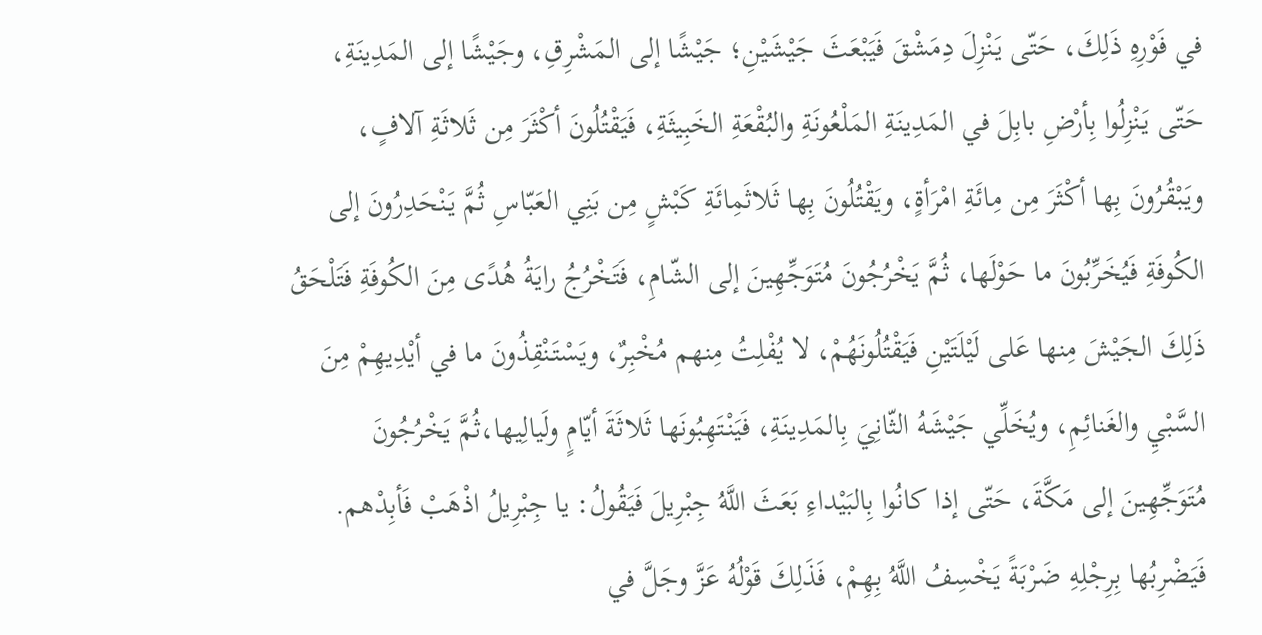في فَوْرِهِ ذَلِكَ، حَتّى يَنْزِلَ دِمَشْقَ فَيَبْعَثَ جَيْشَيْنِ؛ جَيْشًا إلى المَشْرِقِ، وجَيْشًا إلى المَدِينَةِ، حَتّى يَنْزِلُوا بِأرْضِ بابِلَ في المَدِينَةِ المَلْعُونَةِ والبُقْعَةِ الخَبِيثَةِ، فَيَقْتُلُونَ أكْثَرَ مِن ثَلاثَةِ آلافٍ، ويَبْقُرُونَ بِها أكْثَرَ مِن مِائَةِ امْرَأةٍ، ويَقْتُلُونَ بِها ثَلاثَمِائَةِ كَبْشٍ مِن بَنِي العَبّاسِ ثُمَّ يَنْحَدِرُونَ إلى الكُوفَةِ فَيُخَرِّبُونَ ما حَوْلَها، ثُمَّ يَخْرُجُونَ مُتَوَجِّهِينَ إلى الشّامِ، فَتَخْرُجُ رايَةُ هُدًى مِنَ الكُوفَةِ فَتَلْحَقُ ذَلِكَ الجَيْشَ مِنها عَلى لَيْلَتَيْنِ فَيَقْتُلُونَهُمْ، لا يُفْلِتُ مِنهم مُخْبِرٌ، ويَسْتَنْقِذُونَ ما في أيْدِيهِمْ مِنَ السَّبْيِ والغَنائِمِ، ويُخَلِّي جَيْشَهُ الثّانِيَ بِالمَدِينَةِ، فَيَنْتَهِبُونَها ثَلاثَةَ أيّامٍ ولَيالِيها،ثُمَّ يَخْرُجُونَ مُتَوَجِّهِينَ إلى مَكَّةَ، حَتّى إذا كانُوا بِالبَيْداءِ بَعَثَ اللَّهُ جِبْرِيلَ فَيَقُولُ: يا جِبْرِيلُ اذْهَبْ فَأبِدْهم. فَيَضْرِبُها بِرِجْلِهِ ضَرْبَةً يَخْسِفُ اللَّهُ بِهِمْ، فَذَلِكَ قَوْلُهُ عَزَّ وجَلَّ في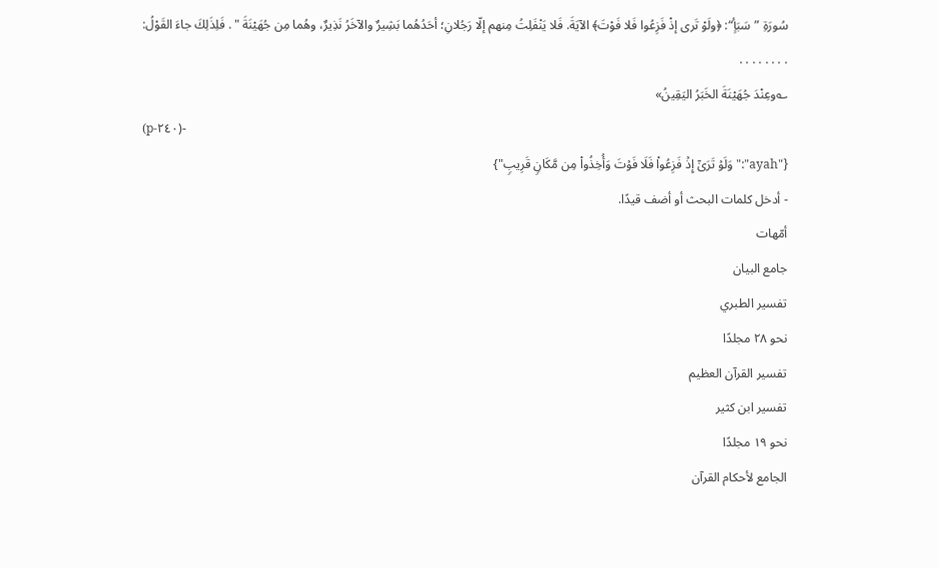سُورَةِ ”سَبَأٍ“: ﴿ولَوْ تَرى إذْ فَزِعُوا فَلا فَوْتَ﴾ الآيَةَ. فَلا يَنْفَلِتُ مِنهم إلّا رَجُلانِ؛ أحَدُهُما بَشِيرٌ والآخَرُ نَذِيرٌ، وهُما مِن جُهَيْنَةَ " . فَلِذَلِكَ جاءَ القَوْلُ: . . . . . . . .
؎وعِنْدَ جُهَيْنَةَ الخَبَرُ اليَقِينُ»
(p-٢٤٠)-
{"ayah":"وَلَوۡ تَرَىٰۤ إِذۡ فَزِعُوا۟ فَلَا فَوۡتَ وَأُخِذُوا۟ مِن مَّكَانࣲ قَرِیبࣲ"}
- أدخل كلمات البحث أو أضف قيدًا.
أمّهات
جامع البيان
تفسير الطبري
نحو ٢٨ مجلدًا
تفسير القرآن العظيم
تفسير ابن كثير
نحو ١٩ مجلدًا
الجامع لأحكام القرآن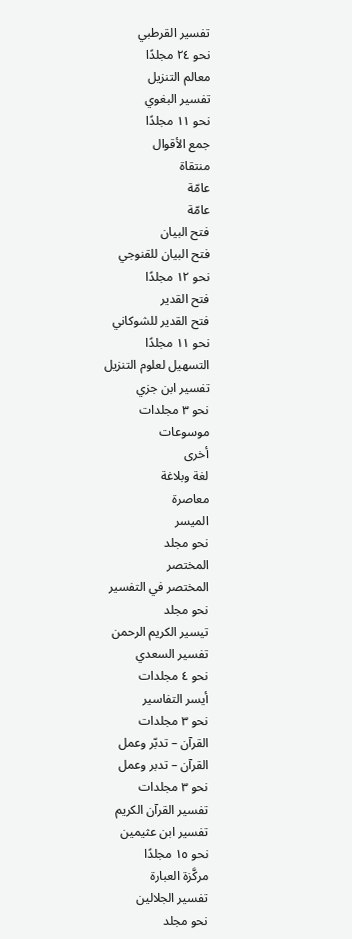تفسير القرطبي
نحو ٢٤ مجلدًا
معالم التنزيل
تفسير البغوي
نحو ١١ مجلدًا
جمع الأقوال
منتقاة
عامّة
عامّة
فتح البيان
فتح البيان للقنوجي
نحو ١٢ مجلدًا
فتح القدير
فتح القدير للشوكاني
نحو ١١ مجلدًا
التسهيل لعلوم التنزيل
تفسير ابن جزي
نحو ٣ مجلدات
موسوعات
أخرى
لغة وبلاغة
معاصرة
الميسر
نحو مجلد
المختصر
المختصر في التفسير
نحو مجلد
تيسير الكريم الرحمن
تفسير السعدي
نحو ٤ مجلدات
أيسر التفاسير
نحو ٣ مجلدات
القرآن – تدبّر وعمل
القرآن – تدبر وعمل
نحو ٣ مجلدات
تفسير القرآن الكريم
تفسير ابن عثيمين
نحو ١٥ مجلدًا
مركَّزة العبارة
تفسير الجلالين
نحو مجلد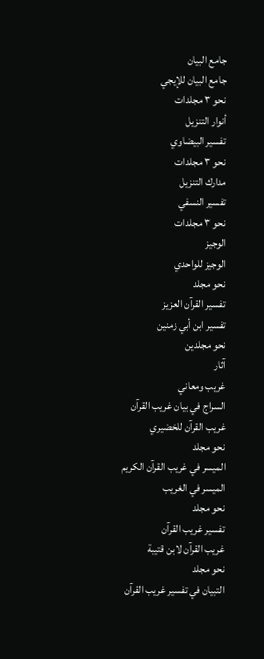جامع البيان
جامع البيان للإيجي
نحو ٣ مجلدات
أنوار التنزيل
تفسير البيضاوي
نحو ٣ مجلدات
مدارك التنزيل
تفسير النسفي
نحو ٣ مجلدات
الوجيز
الوجيز للواحدي
نحو مجلد
تفسير القرآن العزيز
تفسير ابن أبي زمنين
نحو مجلدين
آثار
غريب ومعاني
السراج في بيان غريب القرآن
غريب القرآن للخضيري
نحو مجلد
الميسر في غريب القرآن الكريم
الميسر في الغريب
نحو مجلد
تفسير غريب القرآن
غريب القرآن لابن قتيبة
نحو مجلد
التبيان في تفسير غريب القرآن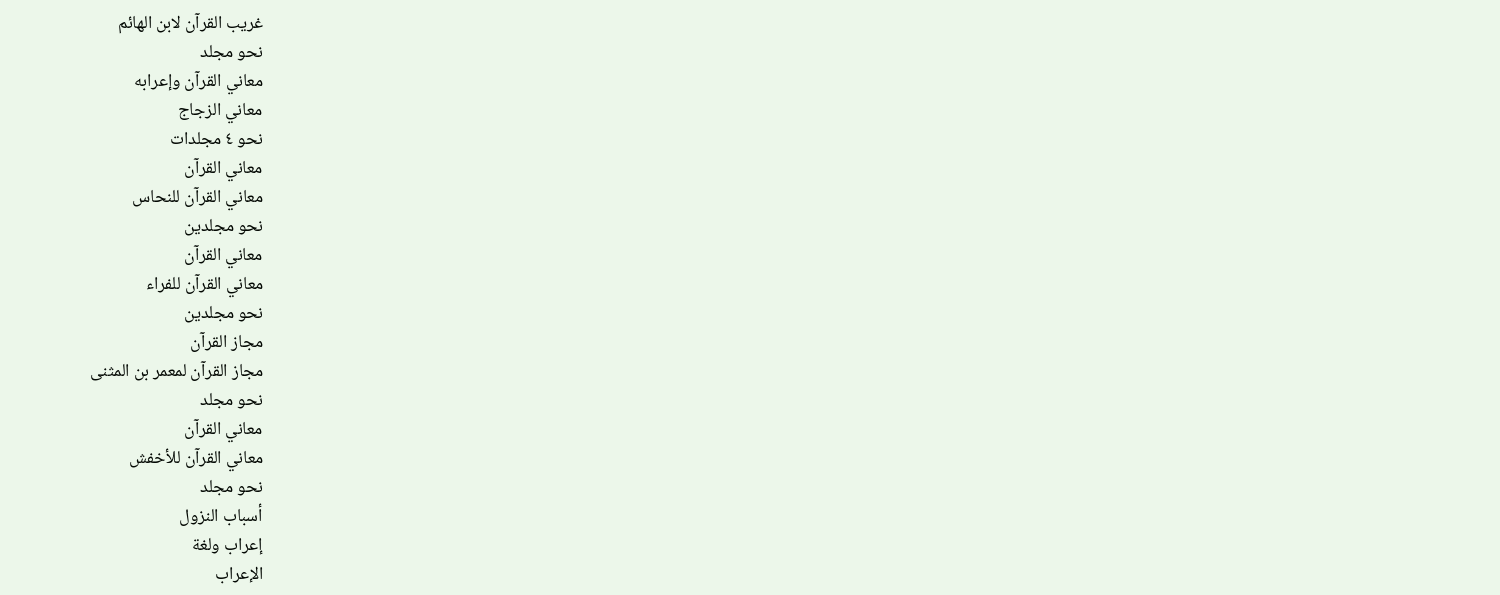غريب القرآن لابن الهائم
نحو مجلد
معاني القرآن وإعرابه
معاني الزجاج
نحو ٤ مجلدات
معاني القرآن
معاني القرآن للنحاس
نحو مجلدين
معاني القرآن
معاني القرآن للفراء
نحو مجلدين
مجاز القرآن
مجاز القرآن لمعمر بن المثنى
نحو مجلد
معاني القرآن
معاني القرآن للأخفش
نحو مجلد
أسباب النزول
إعراب ولغة
الإعراب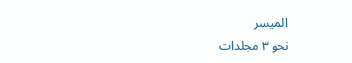الميسر
نحو ٣ مجلدات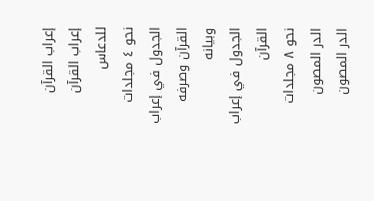إعراب القرآن
إعراب القرآن للدعاس
نحو ٤ مجلدات
الجدول في إعراب القرآن وصرفه وبيانه
الجدول في إعراب القرآن
نحو ٨ مجلدات
الدر المصون
الدر المصون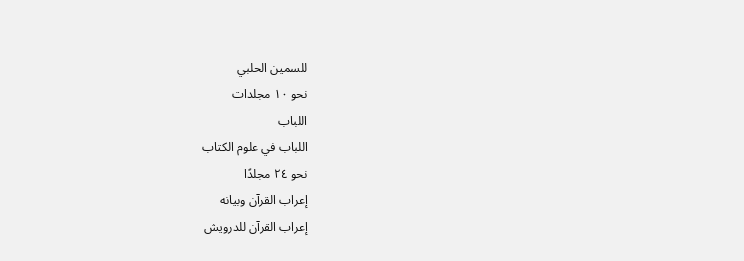للسمين الحلبي
نحو ١٠ مجلدات
اللباب
اللباب في علوم الكتاب
نحو ٢٤ مجلدًا
إعراب القرآن وبيانه
إعراب القرآن للدرويش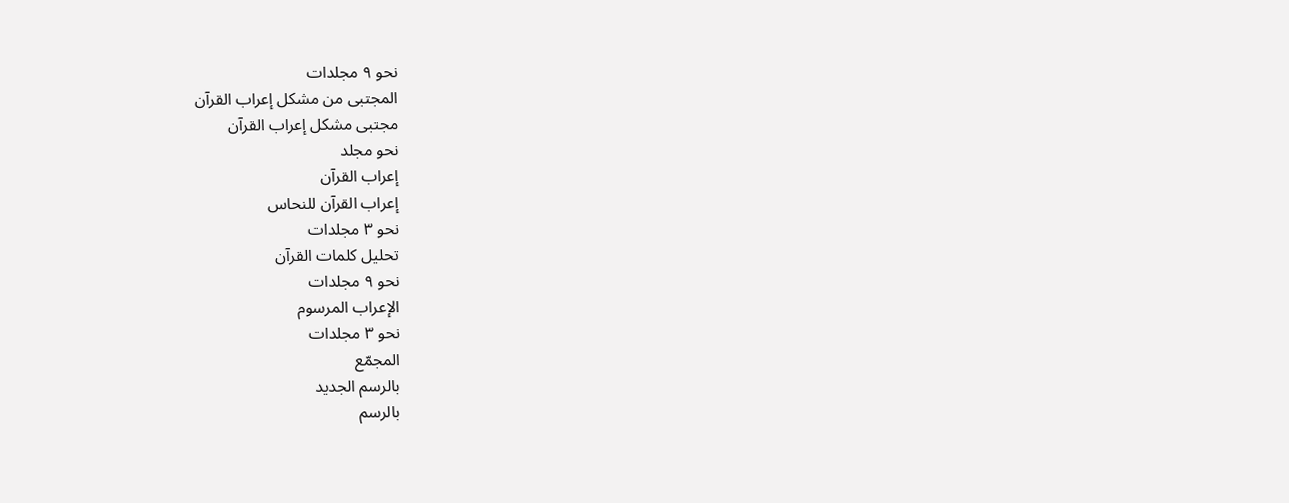نحو ٩ مجلدات
المجتبى من مشكل إعراب القرآن
مجتبى مشكل إعراب القرآن
نحو مجلد
إعراب القرآن
إعراب القرآن للنحاس
نحو ٣ مجلدات
تحليل كلمات القرآن
نحو ٩ مجلدات
الإعراب المرسوم
نحو ٣ مجلدات
المجمّع
بالرسم الجديد
بالرسم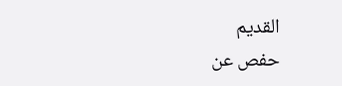القديم
حفص عن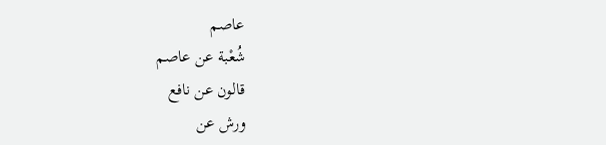عاصم
شُعْبة عن عاصم
قالون عن نافع
ورش عن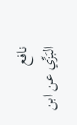نافع
البَزِّي عن ابن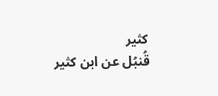كثير
قُنبُل عن ابن كثير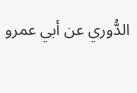الدُّوري عن أبي عمرو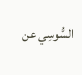السُّوسِي عن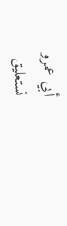أبي عمرو
نستعليق